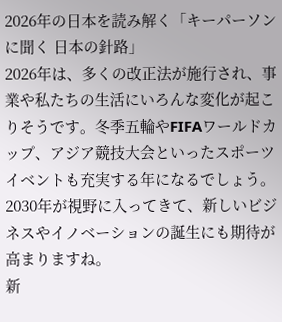2026年の日本を読み解く「キーパーソンに聞く 日本の針路」
2026年は、多くの改正法が施行され、事業や私たちの生活にいろんな変化が起こりそうです。冬季五輪やFIFAワールドカップ、アジア競技大会といったスポーツイベントも充実する年になるでしょう。2030年が視野に入ってきて、新しいビジネスやイノベーションの誕生にも期待が高まりますね。
新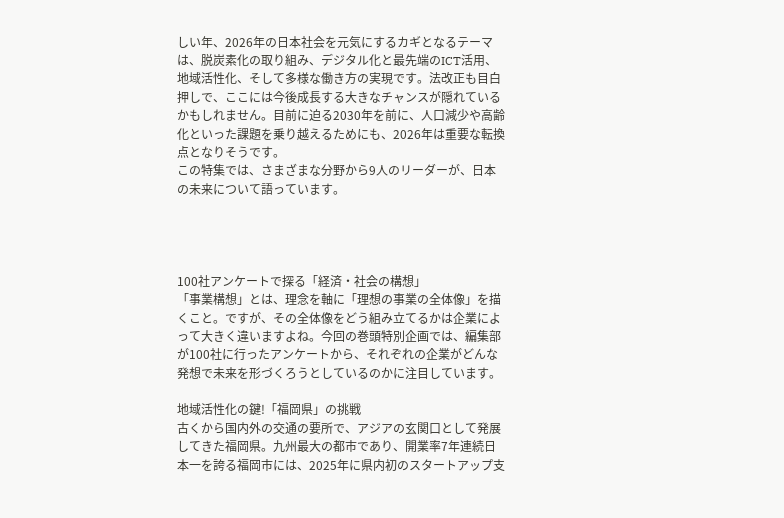しい年、2026年の日本社会を元気にするカギとなるテーマは、脱炭素化の取り組み、デジタル化と最先端のICT活用、地域活性化、そして多様な働き方の実現です。法改正も目白押しで、ここには今後成長する大きなチャンスが隠れているかもしれません。目前に迫る2030年を前に、人口減少や高齢化といった課題を乗り越えるためにも、2026年は重要な転換点となりそうです。
この特集では、さまざまな分野から9人のリーダーが、日本の未来について語っています。




100社アンケートで探る「経済・社会の構想」
「事業構想」とは、理念を軸に「理想の事業の全体像」を描くこと。ですが、その全体像をどう組み立てるかは企業によって大きく違いますよね。今回の巻頭特別企画では、編集部が100社に行ったアンケートから、それぞれの企業がどんな発想で未来を形づくろうとしているのかに注目しています。

地域活性化の鍵!「福岡県」の挑戦
古くから国内外の交通の要所で、アジアの玄関口として発展してきた福岡県。九州最大の都市であり、開業率7年連続日本一を誇る福岡市には、2025年に県内初のスタートアップ支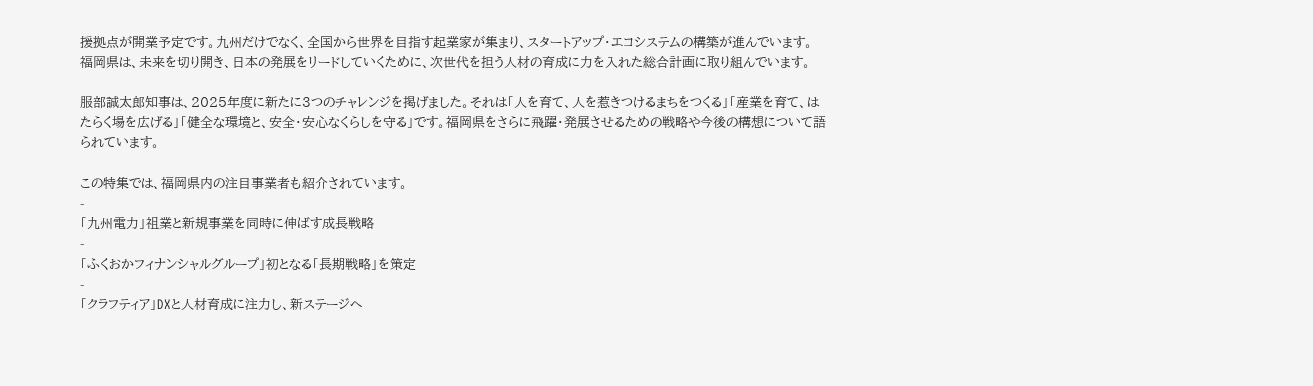援拠点が開業予定です。九州だけでなく、全国から世界を目指す起業家が集まり、スタートアップ・エコシステムの構築が進んでいます。
福岡県は、未来を切り開き、日本の発展をリードしていくために、次世代を担う人材の育成に力を入れた総合計画に取り組んでいます。

服部誠太郎知事は、2025年度に新たに3つのチャレンジを掲げました。それは「人を育て、人を惹きつけるまちをつくる」「産業を育て、はたらく場を広げる」「健全な環境と、安全・安心なくらしを守る」です。福岡県をさらに飛躍・発展させるための戦略や今後の構想について語られています。

この特集では、福岡県内の注目事業者も紹介されています。
-
「九州電力」祖業と新規事業を同時に伸ばす成長戦略
-
「ふくおかフィナンシャルグループ」初となる「長期戦略」を策定
-
「クラフティア」DXと人材育成に注力し、新ステージへ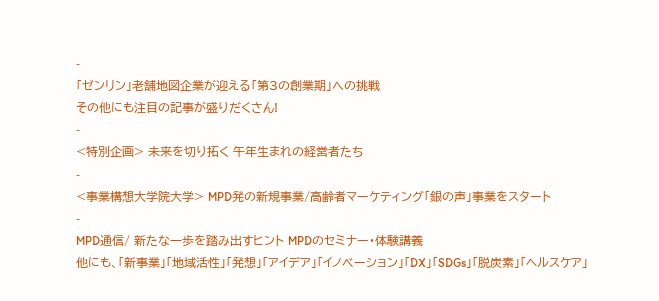-
「ゼンリン」老舗地図企業が迎える「第3の創業期」への挑戦
その他にも注目の記事が盛りだくさん!
-
<特別企画> 未来を切り拓く 午年生まれの経営者たち
-
<事業構想大学院大学> MPD発の新規事業/高齢者マーケティング「銀の声」事業をスタート
-
MPD通信/ 新たな一歩を踏み出すヒント MPDのセミナー・体験講義
他にも、「新事業」「地域活性」「発想」「アイデア」「イノベーション」「DX」「SDGs」「脱炭素」「ヘルスケア」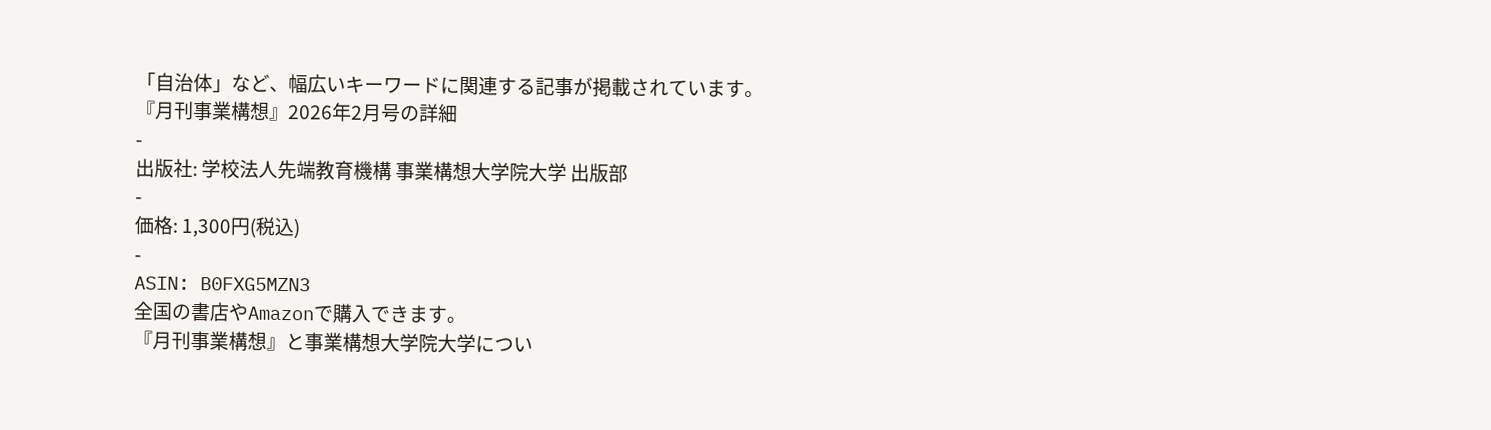「自治体」など、幅広いキーワードに関連する記事が掲載されています。
『月刊事業構想』2026年2月号の詳細
-
出版社: 学校法人先端教育機構 事業構想大学院大学 出版部
-
価格: 1,300円(税込)
-
ASIN: B0FXG5MZN3
全国の書店やAmazonで購入できます。
『月刊事業構想』と事業構想大学院大学につい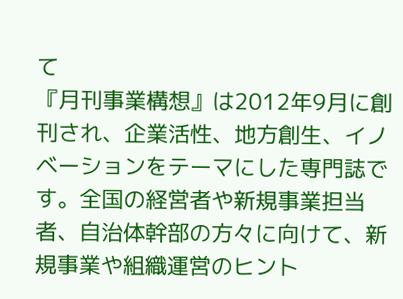て
『月刊事業構想』は2012年9月に創刊され、企業活性、地方創生、イノベーションをテーマにした専門誌です。全国の経営者や新規事業担当者、自治体幹部の方々に向けて、新規事業や組織運営のヒント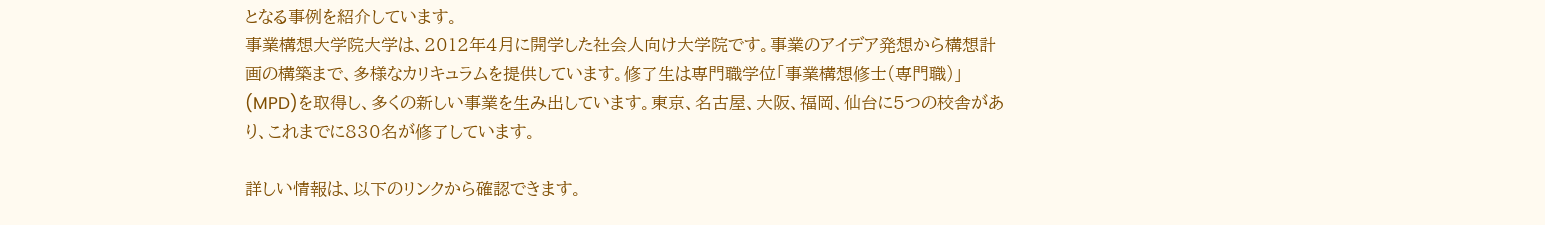となる事例を紹介しています。
事業構想大学院大学は、2012年4月に開学した社会人向け大学院です。事業のアイデア発想から構想計画の構築まで、多様なカリキュラムを提供しています。修了生は専門職学位「事業構想修士(専門職)」(MPD)を取得し、多くの新しい事業を生み出しています。東京、名古屋、大阪、福岡、仙台に5つの校舎があり、これまでに830名が修了しています。

詳しい情報は、以下のリンクから確認できます。